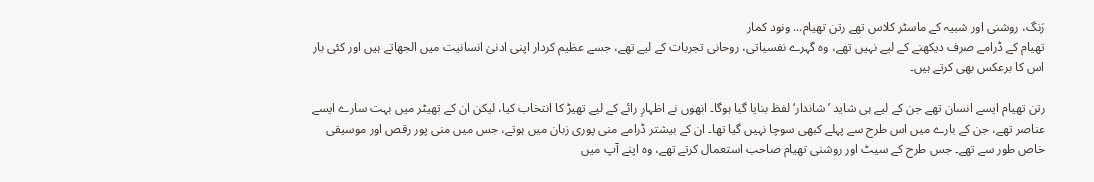رَنگ، روشنی اور شبیہ کے ماسٹر کلاس تھے رتن تھیام... ونود کمار
تھیام کے ڈرامے صرف دیکھنے کے لیے نہیں تھے، وہ گہرے نفسیاتی، روحانی تجربات کے لیے تھے، جسے عظیم کردار اپنی ادنیٰ انسانیت میں الجھاتے ہیں اور کئی بار اس کا برعکس بھی کرتے ہیں۔

رتن تھیام ایسے انسان تھے جن کے لیے ہی شاید ’شاندار‘ لفظ بنایا گیا ہوگا۔ انھوں نے اظہارِ رائے کے لیے تھیڑ کا انتخاب کیا، لیکن ان کے تھیٹر میں بہت سارے ایسے عناصر تھے، جن کے بارے میں اس طرح سے پہلے کبھی سوچا نہیں گیا تھا۔ ان کے بیشتر ڈرامے منی پوری زبان میں ہوتے، جس میں منی پور رقص اور موسیقی خاص طور سے تھے۔ جس طرح کے سیٹ اور روشنی تھیام صاحب استعمال کرتے تھے، وہ اپنے آپ میں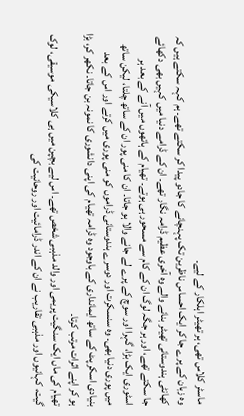ماسٹر کلاس تھی، ہر تھیٹر اہلکار کے لیے۔
وہ زبان کے پرے جا کر ایک احساس ناظرین تک پہنچانے کا جادو پیدا کر سکتے تھے۔ ہم کہہ سکتے ہیں کہ کھانٹی ہندوستانی تھیٹر بنانے والے وہ آخری عظیم ڈرامہ نگار تھے۔ ان کے ڈرامے دنیا میں کہیں بھی دکھائے جا سکتے تھے، اور ہر جگہ لوگ ان کے کام سے مسحور ہی ہوتے۔ تھیام کے ہاتھوں میں آنے کے بعد ہر اسٹوری ایک بڑا، گہرا اور سوچ کے پرے لے جانے والا ہو جاتا۔ ان کا منی پور ان کے ساتھ چلتا، لیکن ساتھ میں پوری دنیا بھی۔ وہ سنسکرت اور دوسرے ہندوستانی ڈراموں کو منی پوری میں کرتے اور اس کے بعد بنیادی اسکرپٹ کے ساتھ ایمانداری کے باوجود وہ ڈرامہ تھیام کی اپنی دانشوری کا نمونہ بن جاتا۔ نکھر کر، بڑا ہو کر اپنے اثرات مرتب کرتا۔
تھیام کی ماں ایک سنگیت پریمی اور والد مذہبی شخص تھے۔ اس لیے بچپن میں ہی کلاسیکی موسیقی، لوک گیت، کہانیوں اور مذہبی تقاریب نے ان کے اندر ڈرامائیت اور روحانیت کی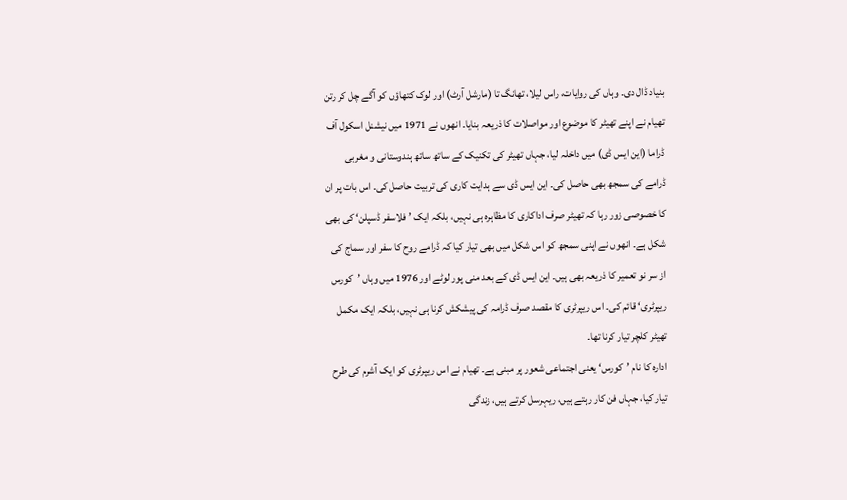بنیاد ڈال دی۔ وہاں کی روایات، راس لیلا، تھانگ تا (مارشل آرٹ) اور لوک کتھاؤں کو آگے چل کر رتن تھیام نے اپنے تھیٹر کا موضوع اور مواصلات کا ذریعہ بنایا۔ انھوں نے 1971 میں نیشنل اسکول آف ڈراما (این ایس ڈی) میں داخلہ لیا، جہاں تھیٹر کی تکنیک کے ساتھ ساتھ ہندوستانی و مغربی ڈرامے کی سمجھ بھی حاصل کی۔ این ایس ڈی سے ہدایت کاری کی تربیت حاصل کی۔ اس بات پر ان کا خصوصی زور رہا کہ تھیٹر صرف اداکاری کا مظاہرہ ہی نہیں، بلکہ ایک ’فلاسفر ڈسپلن‘ کی بھی شکل ہے۔ انھوں نے اپنی سمجھ کو اس شکل میں بھی تیار کیا کہ ڈرامے روح کا سفر اور سماج کی از سر نو تعمیر کا ذریعہ بھی ہیں۔ این ایس ڈی کے بعد منی پور لوٹے اور 1976 میں وہاں ’کورس ریپرٹری‘ قائم کی۔ اس ریپرٹری کا مقصد صرف ڈرامہ کی پیشکش کرنا ہی نہیں، بلکہ ایک مکمل تھیٹر کلچر تیار کرنا تھا۔
ادارہ کا نام ’کورس‘ یعنی اجتماعی شعور پر مبنی ہے۔ تھیام نے اس ریپرٹری کو ایک آشرم کی طرح تیار کیا، جہاں فن کار رہتے ہیں، ریہرسل کرتے ہیں، زندگی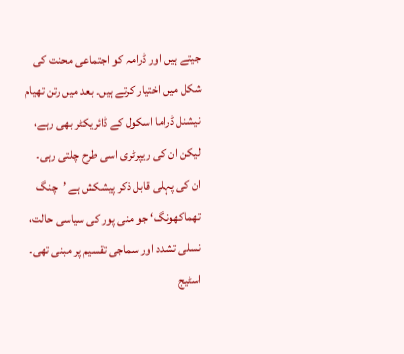جیتے ہیں اور ڈرامہ کو اجتماعی محنت کی شکل میں اختیار کرتے ہیں۔ بعد میں رتن تھیام نیشنل ڈراما اسکول کے ڈائریکٹر بھی رہے، لیکن ان کی ریپرٹری اسی طرح چلتی رہی۔
ان کی پہلی قابل ذکر پیشکش ہے ’چنگ تھماکھونگ‘ جو منی پور کی سیاسی حالت، نسلی تشدد اور سماجی تقسیم پر مبنی تھی۔ اسٹیج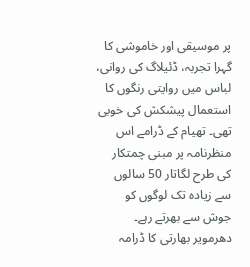پر موسیقی اور خاموشی کا گہرا تجربہ، ڈئیلاگ کی روانی، لباس میں روایتی رنگوں کا استعمال پیشکش کی خوبی تھی۔ تھیام کے ڈرامے اس منظرنامہ پر مبنی چمتکار کی طرح لگاتار 50 سالوں سے زیادہ تک لوگوں کو جوش سے بھرتے رہے۔
دھرمویر بھارتی کا ڈرامہ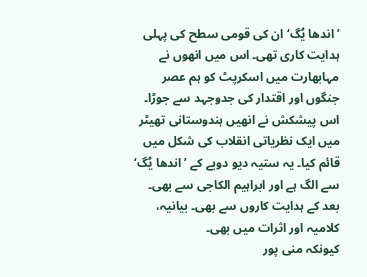’اندھا یُگ‘ ان کی قومی سطح کی پہلی ہدایت کاری تھی۔ اس میں انھوں نے مہابھارت میں اسکرپٹ کو ہم عصر جنگوں اور اقتدار کی جدوجہد سے جوڑا۔ اس پیشکش نے انھیں ہندوستانی تھیٹر میں ایک نظریاتی انقلاب کی شکل میں قائم کیا۔ یہ ستیہ دیو دوبے کے ’اندھا یُگ‘ سے الگ ہے اور ابراہیم الکاجی سے بھی۔ بعد کے ہدایت کاروں سے بھی۔ بیانیہ، کلامیہ اور اثرات میں بھی۔
کیونکہ منی پور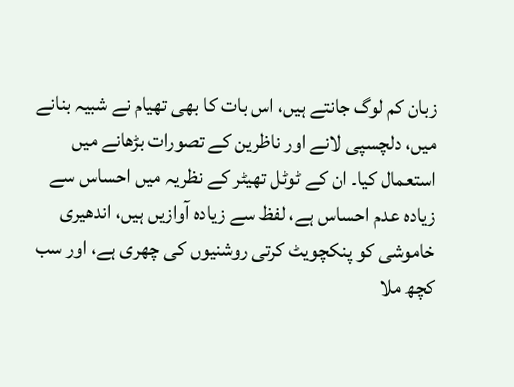زبان کم لوگ جانتے ہیں، اس بات کا بھی تھیام نے شبیہ بنانے میں، دلچسپی لانے اور ناظرین کے تصورات بڑھانے میں استعمال کیا۔ ان کے ٹوٹل تھیٹر کے نظریہ میں احساس سے زیادہ عدم احساس ہے، لفظ سے زیادہ آوازیں ہیں، اندھیری خاموشی کو پنکچویٹ کرتی روشنیوں کی چھری ہے، اور سب کچھ ملا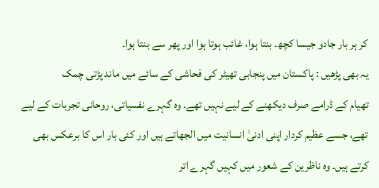کر ہر بار جادو جیسا کچھ۔ بنتا ہوا، غائب ہوتا ہوا اور پھر سے بنتا ہوا۔
یہ بھی پڑھیں : پاکستان میں پنجابی تھیٹر کی فحاشی کے سائے میں ماند پڑتی چمک
تھیام کے ڈرامے صرف دیکھنے کے لیے نہیں تھے۔ وہ گہرے نفسیاتی، روحانی تجربات کے لیے تھے، جسے عظیم کردار اپنی ادنیٰ انسانیت میں الجھاتے ہیں اور کئی بار اس کا برعکس بھی کرتے ہیں۔ وہ ناظرین کے شعور میں کہیں گہرے اتر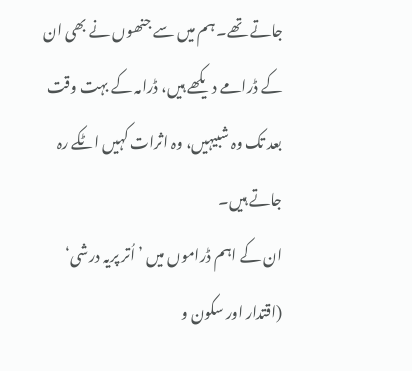جاتے تھے۔ ہم میں سے جنھوں نے بھی ان کے ڈرامے دیکھے ہیں، ڈرامہ کے بہت وقت بعد تک وہ شبیہیں، وہ اثرات کہیں اٹکے رہ جاتے ہیں۔
ان کے اہم ڈراموں میں ’اُتر پریہ درشی‘ (اقتدار اور سکون و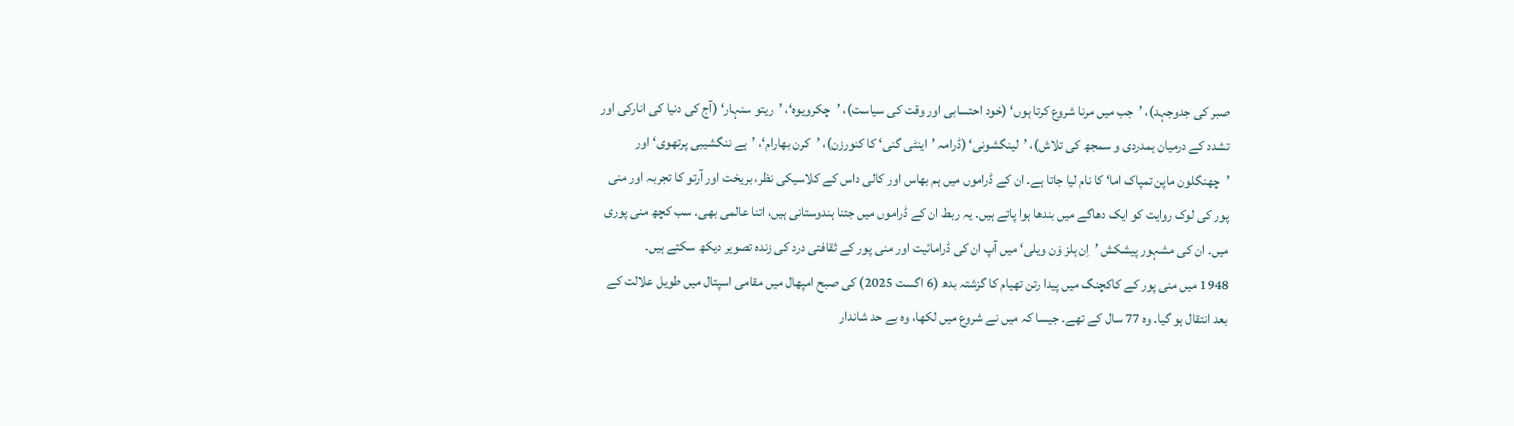صبر کی جدوجہد)، ’جب میں مرنا شروع کرتا ہوں‘ (خود احتسابی اور وقت کی سیاست)، ’چکرویوہ‘، ’ریتو سنہار‘ (آج کی دنیا کی انارکی اور تشدد کے درمیان ہمدردی و سمجھ کی تلاش)، ’لینگشونی‘ (ڈرامہ ’اینٹی گنی‘ کا کنورزن)، ’کرن بھارام‘، ’ہے ننگشیبی پرتھوی‘ اور ’چھنگلون ماپن تمپاک اما‘ کا نام لیا جاتا ہے۔ ان کے ڈراموں میں ہم بھاس اور کالی داس کے کلاسیکی نظر، بریخت اور آرتو کا تجربہ اور منی پور کی لوک روایت کو ایک دھاگے میں بندھا ہوا پاتے ہیں۔ یہ ربط ان کے ڈراموں میں جتنا ہندوستانی ہیں، اتنا عالمی بھی۔ سب کچھ منی پوری میں۔ ان کی مشہور پیشکش ’اِن ہلز وَن ویلی‘ میں آپ ان کی ڈرامائیت اور منی پور کے ثقافتی درد کی زندہ تصویر دیکھ سکتے ہیں۔
1948 میں منی پور کے کاکچنگ میں پیدا رتن تھیام کا گزشتہ بدھ (6 اگست 2025) کی صبح امپھال میں مقامی اسپتال میں طویل علالت کے بعد انتقال ہو گیا۔ وہ 77 سال کے تھے۔ جیسا کہ میں نے شروع میں لکھا، وہ بے حد شاندار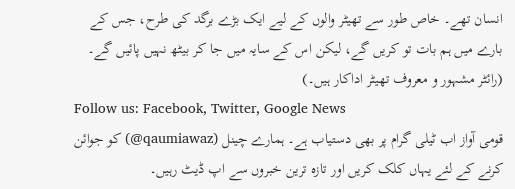انسان تھے۔ خاص طور سے تھیٹر والوں کے لیے ایک بڑے برگد کی طرح، جس کے بارے میں ہم بات تو کریں گے، لیکن اس کے سایہ میں جا کر بیٹھ نہیں پائیں گے۔
(رائٹر مشہور و معروف تھیٹر اداکار ہیں۔)
Follow us: Facebook, Twitter, Google News
قومی آواز اب ٹیلی گرام پر بھی دستیاب ہے۔ ہمارے چینل (qaumiawaz@) کو جوائن کرنے کے لئے یہاں کلک کریں اور تازہ ترین خبروں سے اپ ڈیٹ رہیں۔